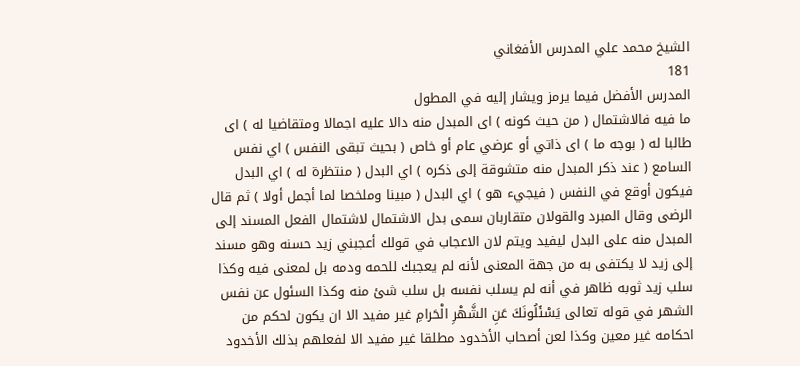الشيخ محمد علي المدرس الأفغاني
181
المدرس الأفضل فيما يرمز ويشار إليه في المطول
ما فيه فالاشتمال ( من حيث كونه ) اى المبدل منه دالا عليه اجمالا ومتقاضيا له ) اى طالبا له ( بوجه ما ) اى ذاتي أو عرضي عام أو خاص ( بحيث تبقى النفس ) اي نفس السامع ( عند ذكر المبدل منه متشوقة إلى ذكره ) اي البدل ( منتظرة له ) اي البدل فيكون أوقع في النفس ( فيجيء هو ) اي البدل ( مبينا وملخصا لما أجمل أولا ) ثم قال الرضى وقال المبرد والقولان متقاربان سمى بدل الاشتمال لاشتمال الفعل المسند إلى المبدل منه على البدل ليفيد ويتم لان الاعجاب في قولك أعجبني زيد حسنه وهو مسند إلى زيد لا يكتفى به من جهة المعنى لأنه لم يعجبك للحمه ودمه بل لمعنى فيه وكذا سلب زيد ثوبه ظاهر في أنه لم يسلب نفسه بل سلب شئ منه وكذا السئول عن نفس الشهر في قوله تعالى يَسْئَلُونَكَ عَنِ الشَّهْرِ الْحَرامِ غير مفيد الا ان يكون لحكم من احكامه غير معين وكذا لعن أصحاب الأخدود مطلقا غير مفيد الا لفعلهم بذلك الأخدود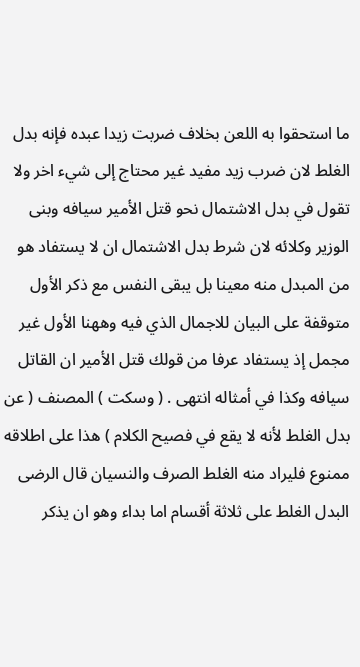ما استحقوا به اللعن بخلاف ضربت زيدا عبده فإنه بدل الغلط لان ضرب زيد مفيد غير محتاج إلى شيء اخر ولا تقول في بدل الاشتمال نحو قتل الأمير سيافه وبنى الوزير وكلائه لان شرط بدل الاشتمال ان لا يستفاد هو من المبدل منه معينا بل يبقى النفس مع ذكر الأول متوقفة على البيان للاجمال الذي فيه وههنا الأول غير مجمل إذ يستفاد عرفا من قولك قتل الأمير ان القاتل سيافه وكذا في أمثاله انتهى . ( وسكت ) المصنف ( عن بدل الغلط لأنه لا يقع في فصيح الكلام ) هذا على اطلاقه ممنوع فليراد منه الغلط الصرف والنسيان قال الرضى البدل الغلط على ثلاثة أقسام اما بداء وهو ان يذكر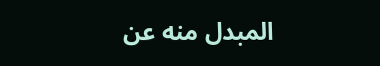المبدل منه عن